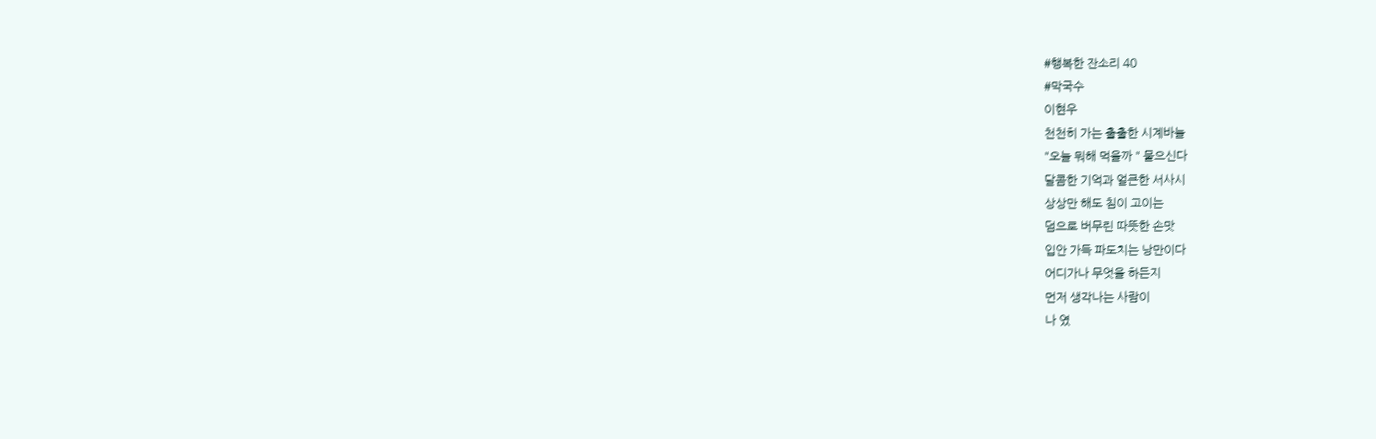#행복한 잔소리 40
#막국수
이현우
천천히 가는 출출한 시계바늘
"오늘 뭐해 먹을까 " 물으신다
달콤한 기억과 얼큰한 서사시
상상만 해도 침이 고이는
덤으로 버무린 따뜻한 손맛
입안 가득 파도치는 낭만이다
어디가나 무엇을 하든지
먼저 생각나는 사람이
나 였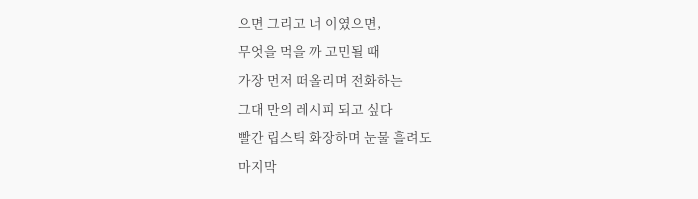으면 그리고 너 이였으면,
무엇을 먹을 까 고민될 때
가장 먼저 떠올리며 전화하는
그대 만의 레시피 되고 싶다
빨간 립스틱 화장하며 눈물 흘려도
마지막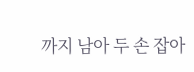까지 남아 두 손 잡아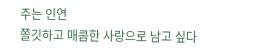주는 인연
쫄깃하고 매콤한 사랑으로 남고 싶다